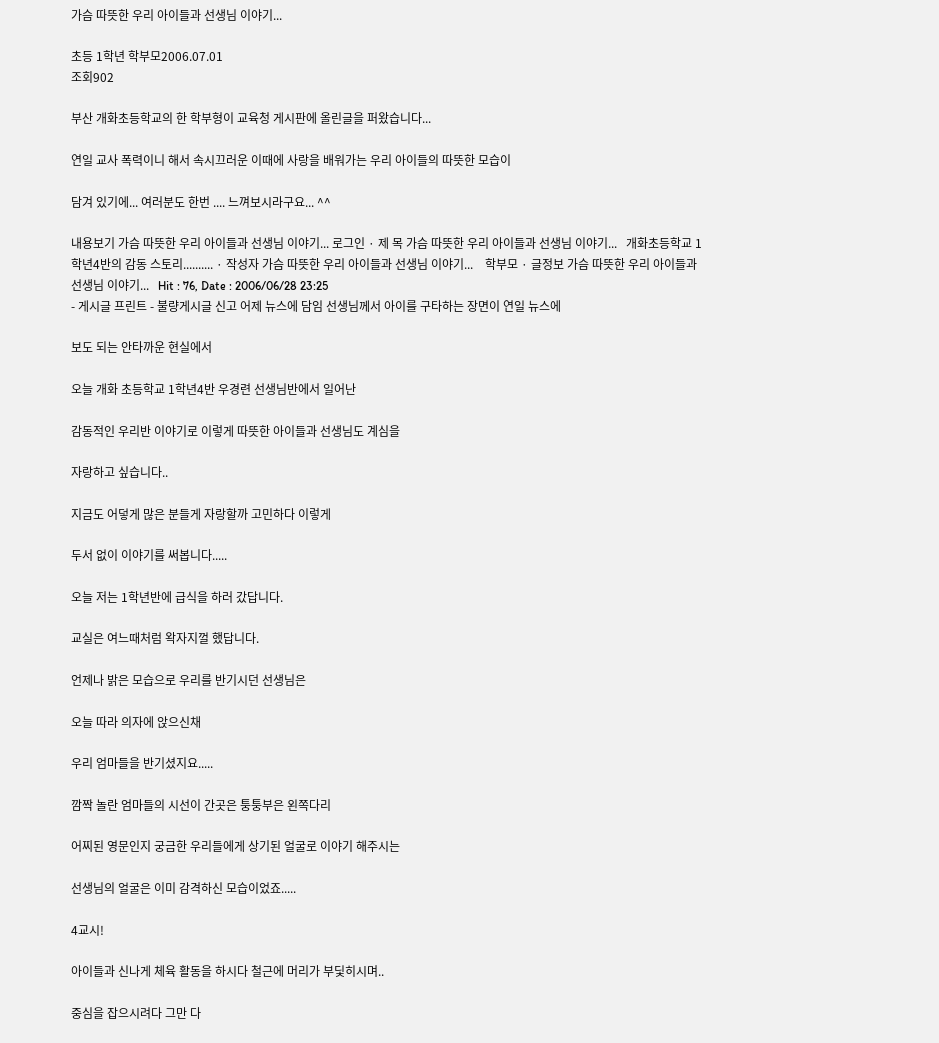가슴 따뜻한 우리 아이들과 선생님 이야기...

초등 1학년 학부모2006.07.01
조회902

부산 개화초등학교의 한 학부형이 교육청 게시판에 올린글을 퍼왔습니다...

연일 교사 폭력이니 해서 속시끄러운 이때에 사랑을 배워가는 우리 아이들의 따뜻한 모습이

담겨 있기에... 여러분도 한번 .... 느껴보시라구요... ^^

내용보기 가슴 따뜻한 우리 아이들과 선생님 이야기... 로그인 · 제 목 가슴 따뜻한 우리 아이들과 선생님 이야기...   개화초등학교 1학년4반의 감동 스토리.......... · 작성자 가슴 따뜻한 우리 아이들과 선생님 이야기...    학부모 · 글정보 가슴 따뜻한 우리 아이들과 선생님 이야기...   Hit : 76, Date : 2006/06/28 23:25
- 게시글 프린트 - 불량게시글 신고 어제 뉴스에 담임 선생님께서 아이를 구타하는 장면이 연일 뉴스에

보도 되는 안타까운 현실에서

오늘 개화 초등학교 1학년4반 우경련 선생님반에서 일어난

감동적인 우리반 이야기로 이렇게 따뜻한 아이들과 선생님도 계심을

자랑하고 싶습니다..

지금도 어덯게 많은 분들게 자랑할까 고민하다 이렇게

두서 없이 이야기를 써봅니다.....

오늘 저는 1학년반에 급식을 하러 갔답니다.

교실은 여느때처럼 왁자지껄 했답니다.

언제나 밝은 모습으로 우리를 반기시던 선생님은

오늘 따라 의자에 앉으신채

우리 엄마들을 반기셨지요.....

깜짝 놀란 엄마들의 시선이 간곳은 퉁퉁부은 왼쪽다리

어찌된 영문인지 궁금한 우리들에게 상기된 얼굴로 이야기 해주시는

선생님의 얼굴은 이미 감격하신 모습이었죠.....

4교시!

아이들과 신나게 체육 활동을 하시다 철근에 머리가 부딫히시며..

중심을 잡으시려다 그만 다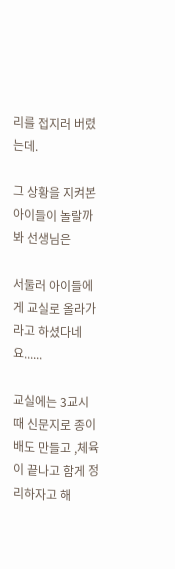리를 접지러 버렸는데.

그 상황을 지켜본 아이들이 놀랄까봐 선생님은

서둘러 아이들에게 교실로 올라가라고 하셨다네요......

교실에는 3교시때 신문지로 종이배도 만들고 ,체육이 끝나고 함게 정리하자고 해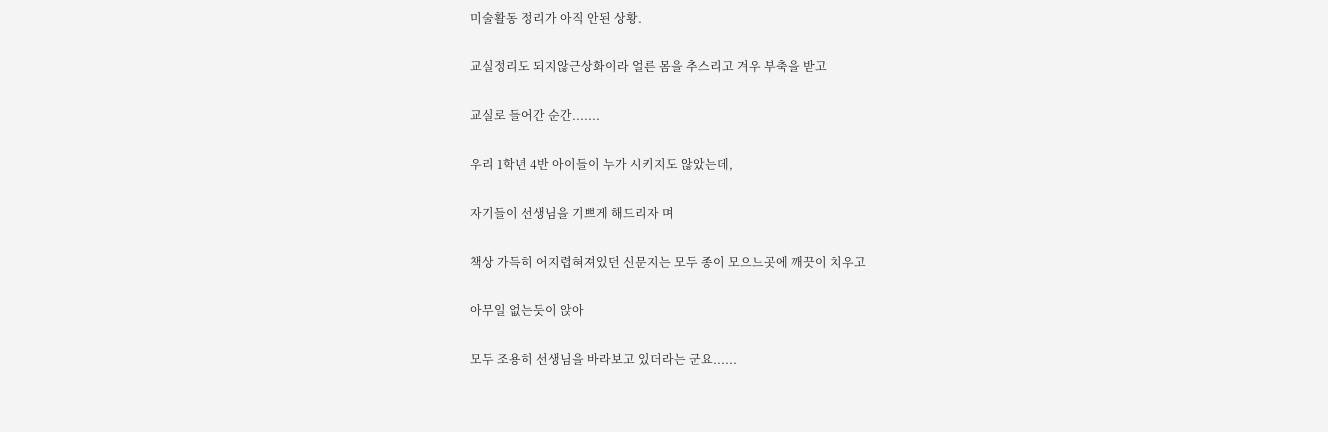미술활동 정리가 아직 안된 상황.

교실정리도 되지않근상화이라 얼른 몸을 추스리고 겨우 부축을 받고

교실로 들어간 순간.......

우리 1학년 4반 아이들이 누가 시키지도 않았는데,

자기들이 선생님을 기쁘게 해드리자 며

책상 가득히 어지렵혀져있던 신문지는 모두 종이 모으느곳에 깨끗이 치우고

아무일 없는듯이 앉아

모두 조용히 선생님을 바라보고 있더라는 군요......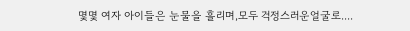몇몇 여자 아이들은 눈물을 흘리며,모두 걱정스러운얼굴로....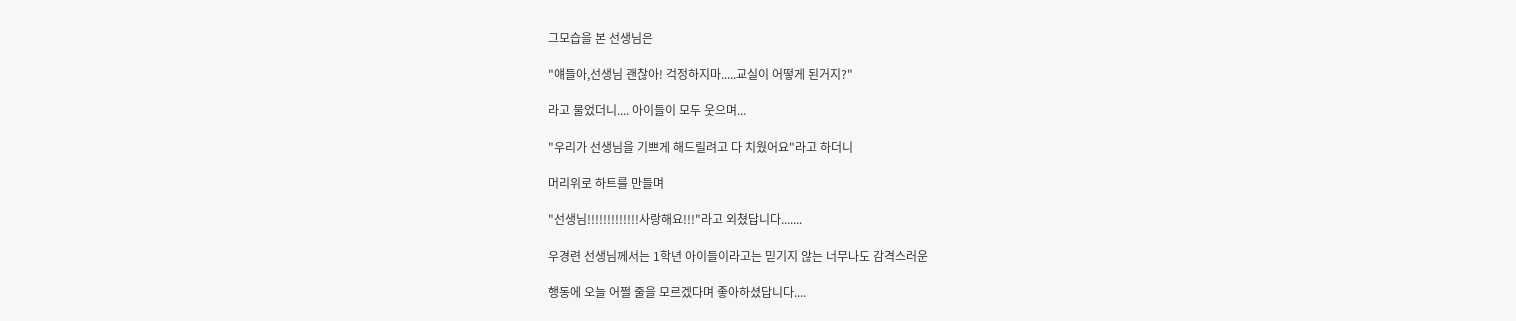그모습을 본 선생님은

"얘들아,선생님 괜찮아! 걱정하지마.....교실이 어떻게 된거지?"

라고 물었더니.... 아이들이 모두 웃으며...

"우리가 선생님을 기쁘게 해드릴려고 다 치웠어요"라고 하더니

머리위로 하트를 만들며

"선생님!!!!!!!!!!!!!사랑해요!!!"라고 외쳤답니다.......

우경련 선생님께서는 1학년 아이들이라고는 믿기지 않는 너무나도 감격스러운

행동에 오늘 어쩔 줄을 모르겠다며 좋아하셨답니다....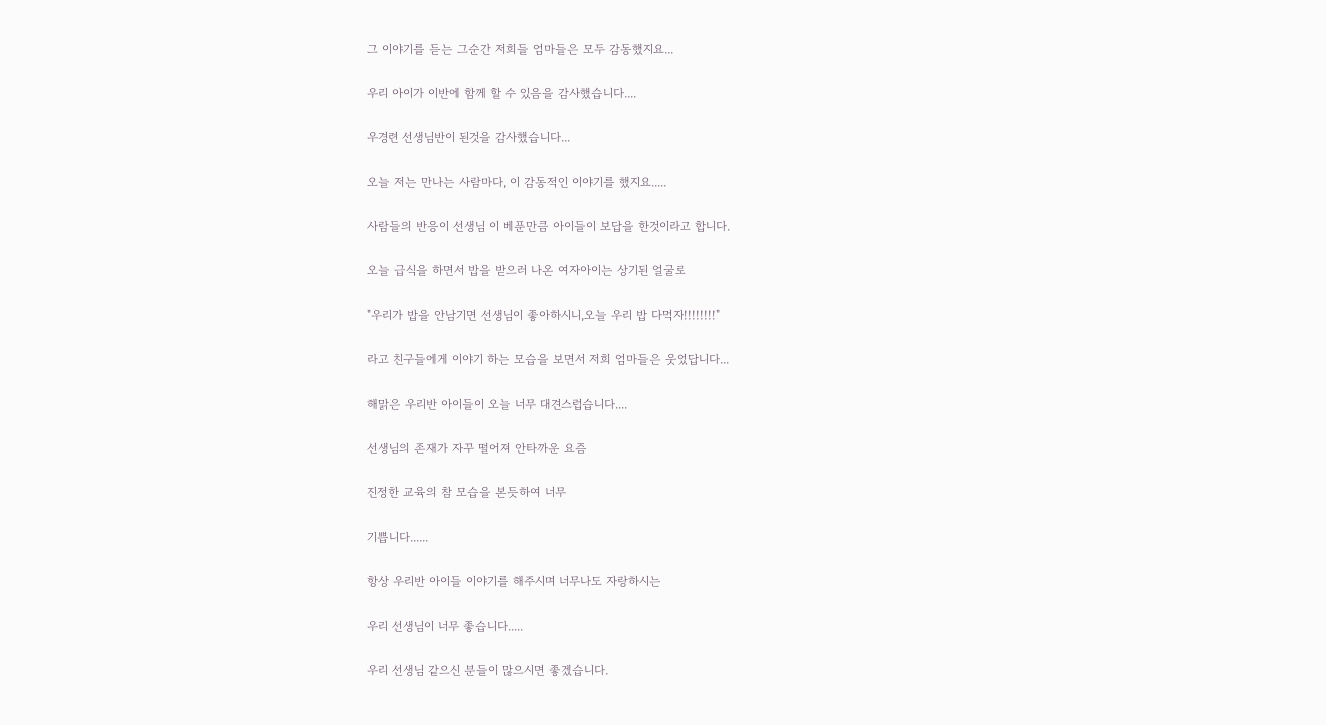그 이야기를 듣는 그순간 저희들 엄마들은 모두 감동했지요...

우리 아이가 이반에 함께 할 수 있음을 감사했습니다....

우경련 선생님반이 된것을 감사했습니다...

오늘 저는 만나는 사람마다, 이 감동적인 이야기를 했지요.....

사람들의 반응이 선생님 이 베푼만큼 아이들이 보답을 한것이라고 합니다.

오늘 급식을 하면서 밥을 받으러 나온 여자아이는 상기된 얼굴로

"우리가 밥을 안남기면 선생님이 좋아하시니,오늘 우리 밥 다먹자!!!!!!!!"

라고 친구들에게 이야기 하는 모습을 보면서 저희 엄마들은 웃었답니다...

해맑은 우리반 아이들이 오늘 너무 대견스럽습니다....

선생님의 존재가 자꾸 떨어져 안타까운 요즘

진정한 교육의 참 모습을 본듯하여 너무

기쁩니다......

항상 우리반 아이들 이야기를 해주시며 너무나도 자랑하시는

우리 선생님이 너무 좋습니다.....

우리 선생님 같으신 분들이 많으시면 좋겠습니다.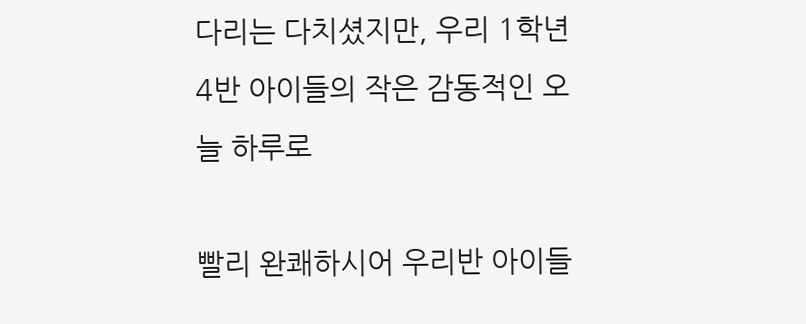다리는 다치셨지만, 우리 1학년 4반 아이들의 작은 감동적인 오늘 하루로

빨리 완쾌하시어 우리반 아이들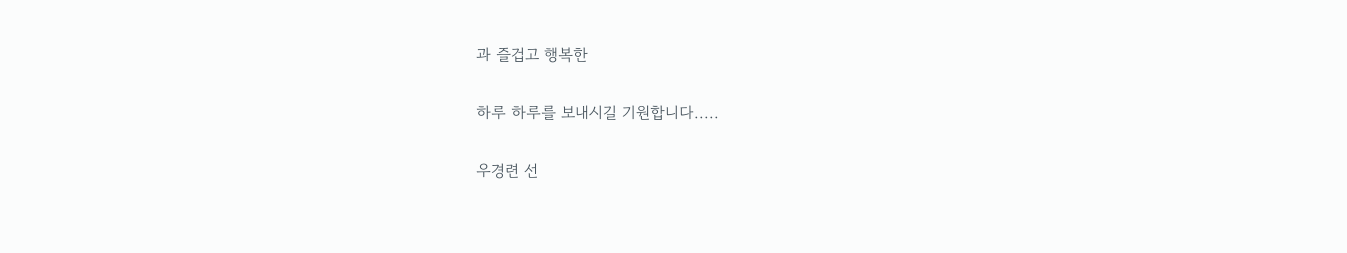과 즐겁고 행복한

하루 하루를 보내시길 기원합니다.....

우경련 선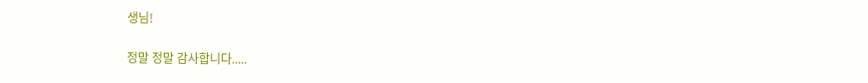생님!

정말 정말 감사합니다.....